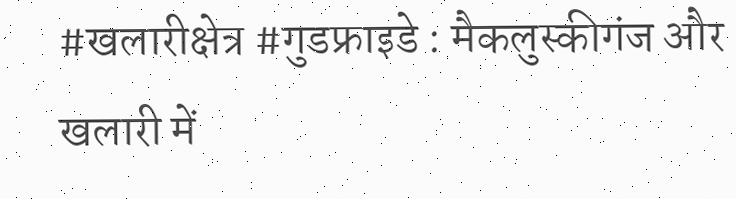#खलारीक्षेत्र #गुडफ्राइडे : मैकलुस्कीगंज और खलारी में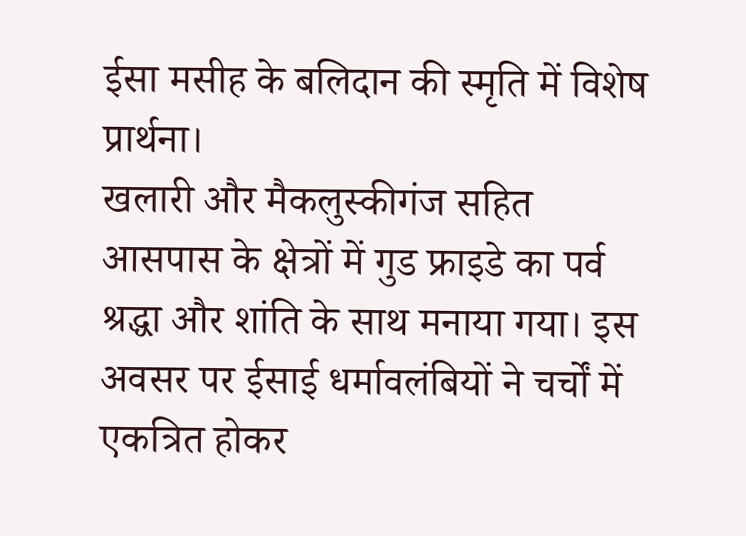ईसा मसीह के बलिदान की स्मृति में विशेष प्रार्थना।
खलारी और मैकलुस्कीगंज सहित आसपास के क्षेत्रों में गुड फ्राइडे का पर्व श्रद्धा और शांति के साथ मनाया गया। इस अवसर पर ईसाई धर्मावलंबियों ने चर्चों में एकत्रित होकर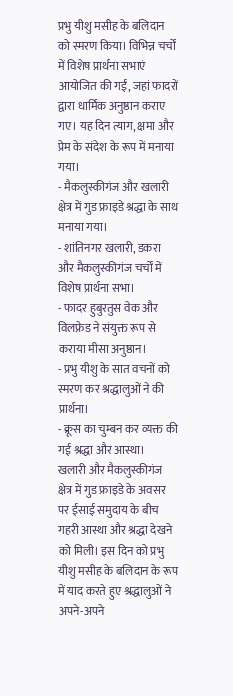प्रभु यीशु मसीह के बलिदान को स्मरण किया। विभिन्न चर्चों में विशेष प्रार्थना सभाएं आयोजित की गईं, जहां फादरों द्वारा धार्मिक अनुष्ठान कराए गए। यह दिन त्याग, क्षमा और प्रेम के संदेश के रूप में मनाया गया।
- मैकलुस्कीगंज और खलारी क्षेत्र में गुड फ्राइडे श्रद्धा के साथ मनाया गया।
- शांतिनगर खलारी, डकरा और मैकलुस्कीगंज चर्चों में विशेष प्रार्थना सभा।
- फादर हुबुरतुस वेक और विलफ्रेड ने संयुक्त रूप से कराया मीसा अनुष्ठान।
- प्रभु यीशु के सात वचनों को स्मरण कर श्रद्धालुओं ने की प्रार्थना।
- क्रूस का चुम्बन कर व्यक्त की गई श्रद्धा और आस्था।
खलारी और मैकलुस्कीगंज क्षेत्र में गुड फ्राइडे के अवसर पर ईसाई समुदाय के बीच गहरी आस्था और श्रद्धा देखने को मिली। इस दिन को प्रभु यीशु मसीह के बलिदान के रूप में याद करते हुए श्रद्धालुओं ने अपने-अपने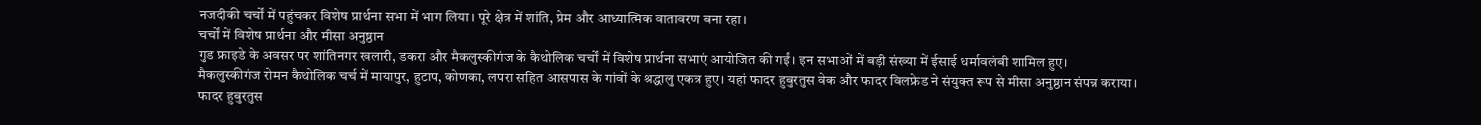नजदीकी चर्चों में पहुंचकर विशेष प्रार्थना सभा में भाग लिया। पूरे क्षेत्र में शांति, प्रेम और आध्यात्मिक वातावरण बना रहा।
चर्चों में विशेष प्रार्थना और मीसा अनुष्ठान
गुड फ्राइडे के अवसर पर शांतिनगर खलारी, डकरा और मैकलुस्कीगंज के कैथोलिक चर्चों में विशेष प्रार्थना सभाएं आयोजित की गईं। इन सभाओं में बड़ी संख्या में ईसाई धर्मावलंबी शामिल हुए।
मैकलुस्कीगंज रोमन कैथोलिक चर्च में मायापुर, हुटाप, कोणका, लपरा सहित आसपास के गांवों के श्रद्धालु एकत्र हुए। यहां फादर हुबुरतुस वेक और फादर विलफ्रेड ने संयुक्त रूप से मीसा अनुष्ठान संपन्न कराया।
फादर हुबुरतुस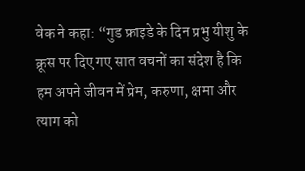वेक ने कहा: “गुड फ्राइडे के दिन प्रभु यीशु के क्रूस पर दिए गए सात वचनों का संदेश है कि हम अपने जीवन में प्रेम, करुणा, क्षमा और त्याग को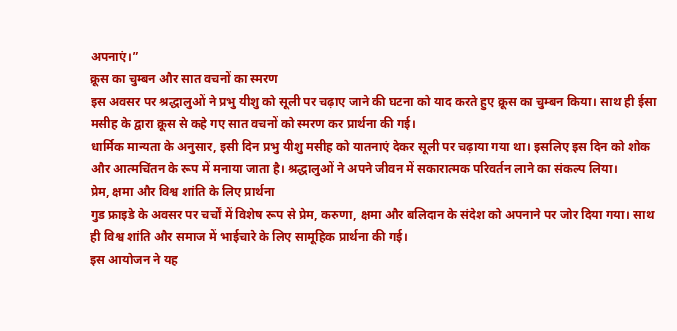अपनाएं।”
क्रूस का चुम्बन और सात वचनों का स्मरण
इस अवसर पर श्रद्धालुओं ने प्रभु यीशु को सूली पर चढ़ाए जाने की घटना को याद करते हुए क्रूस का चुम्बन किया। साथ ही ईसा मसीह के द्वारा क्रूस से कहे गए सात वचनों को स्मरण कर प्रार्थना की गई।
धार्मिक मान्यता के अनुसार, इसी दिन प्रभु यीशु मसीह को यातनाएं देकर सूली पर चढ़ाया गया था। इसलिए इस दिन को शोक और आत्मचिंतन के रूप में मनाया जाता है। श्रद्धालुओं ने अपने जीवन में सकारात्मक परिवर्तन लाने का संकल्प लिया।
प्रेम, क्षमा और विश्व शांति के लिए प्रार्थना
गुड फ्राइडे के अवसर पर चर्चों में विशेष रूप से प्रेम, करुणा, क्षमा और बलिदान के संदेश को अपनाने पर जोर दिया गया। साथ ही विश्व शांति और समाज में भाईचारे के लिए सामूहिक प्रार्थना की गई।
इस आयोजन ने यह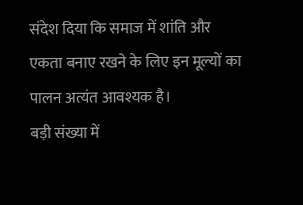संदेश दिया कि समाज में शांति और एकता बनाए रखने के लिए इन मूल्यों का पालन अत्यंत आवश्यक है।
बड़ी संख्या में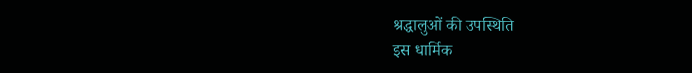श्रद्धालुओं की उपस्थिति
इस धार्मिक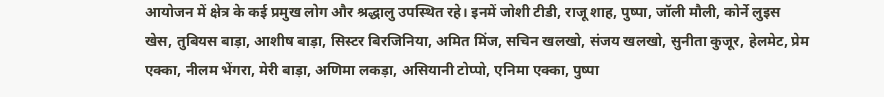आयोजन में क्षेत्र के कई प्रमुख लोग और श्रद्धालु उपस्थित रहे। इनमें जोशी टीडी, राजू शाह, पुष्पा, जॉली मौली, कोर्ने लुइस खेस, तुबियस बाड़ा, आशीष बाड़ा, सिस्टर बिरजिनिया, अमित मिंज, सचिन खलखो, संजय खलखो, सुनीता कुजूर, हेलमेट, प्रेम एक्का, नीलम भेंगरा, मेरी बाड़ा, अणिमा लकड़ा, असियानी टोप्पो, एनिमा एक्का, पुष्पा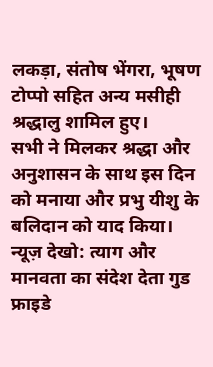लकड़ा, संतोष भेंगरा, भूषण टोप्पो सहित अन्य मसीही श्रद्धालु शामिल हुए।
सभी ने मिलकर श्रद्धा और अनुशासन के साथ इस दिन को मनाया और प्रभु यीशु के बलिदान को याद किया।
न्यूज़ देखो: त्याग और मानवता का संदेश देता गुड फ्राइडे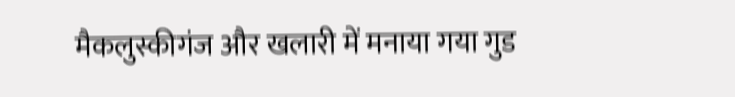मैकलुस्कीगंज और खलारी में मनाया गया गुड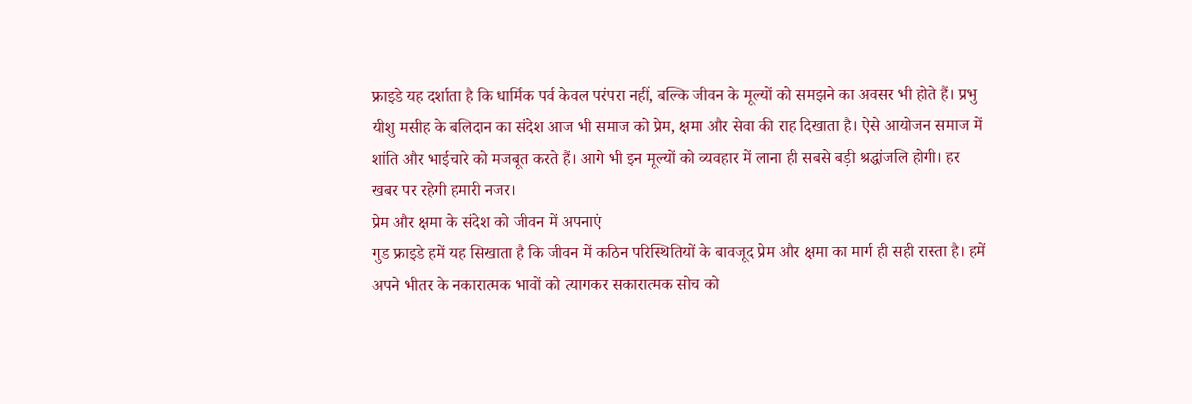फ्राइडे यह दर्शाता है कि धार्मिक पर्व केवल परंपरा नहीं, बल्कि जीवन के मूल्यों को समझने का अवसर भी होते हैं। प्रभु यीशु मसीह के बलिदान का संदेश आज भी समाज को प्रेम, क्षमा और सेवा की राह दिखाता है। ऐसे आयोजन समाज में शांति और भाईचारे को मजबूत करते हैं। आगे भी इन मूल्यों को व्यवहार में लाना ही सबसे बड़ी श्रद्धांजलि होगी। हर खबर पर रहेगी हमारी नजर।
प्रेम और क्षमा के संदेश को जीवन में अपनाएं
गुड फ्राइडे हमें यह सिखाता है कि जीवन में कठिन परिस्थितियों के बावजूद प्रेम और क्षमा का मार्ग ही सही रास्ता है। हमें अपने भीतर के नकारात्मक भावों को त्यागकर सकारात्मक सोच को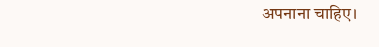अपनाना चाहिए।